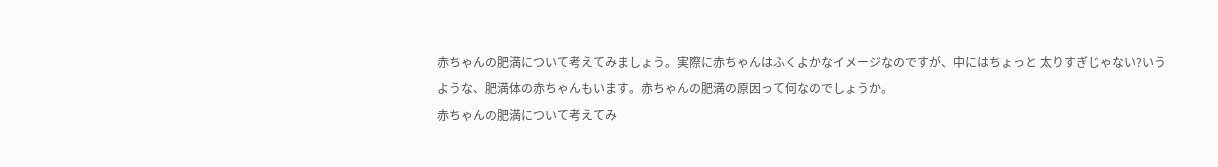赤ちゃんの肥満について考えてみましょう。実際に赤ちゃんはふくよかなイメージなのですが、中にはちょっと 太りすぎじゃない?いうような、肥満体の赤ちゃんもいます。赤ちゃんの肥満の原因って何なのでしょうか。
赤ちゃんの肥満について考えてみ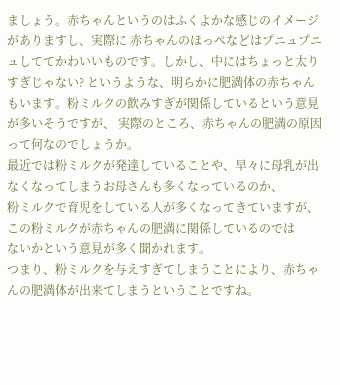ましょう。赤ちゃんというのはふくよかな感じのイメージがありますし、実際に 赤ちゃんのほっぺなどはプニュプニュしててかわいいものです。しかし、中にはちょっと太りすぎじゃない? というような、明らかに肥満体の赤ちゃんもいます。粉ミルクの飲みすぎが関係しているという意見が多いそうですが、 実際のところ、赤ちゃんの肥満の原因って何なのでしょうか。
最近では粉ミルクが発達していることや、早々に母乳が出なくなってしまうお母さんも多くなっているのか、
粉ミルクで育児をしている人が多くなってきていますが、この粉ミルクが赤ちゃんの肥満に関係しているのでは
ないかという意見が多く聞かれます。
つまり、粉ミルクを与えすぎてしまうことにより、赤ちゃんの肥満体が出来てしまうということですね。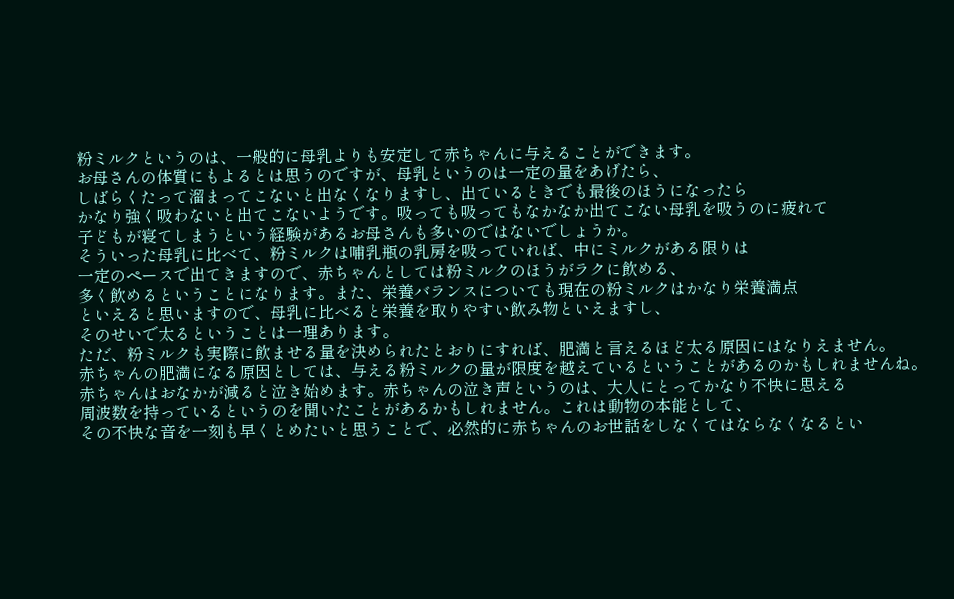粉ミルクというのは、一般的に母乳よりも安定して赤ちゃんに与えることができます。
お母さんの体質にもよるとは思うのですが、母乳というのは一定の量をあげたら、
しばらくたって溜まってこないと出なくなりますし、出ているときでも最後のほうになったら
かなり強く吸わないと出てこないようです。吸っても吸ってもなかなか出てこない母乳を吸うのに疲れて
子どもが寝てしまうという経験があるお母さんも多いのではないでしょうか。
そういった母乳に比べて、粉ミルクは哺乳瓶の乳房を吸っていれば、中にミルクがある限りは
一定のペースで出てきますので、赤ちゃんとしては粉ミルクのほうがラクに飲める、
多く飲めるということになります。また、栄養バランスについても現在の粉ミルクはかなり栄養満点
といえると思いますので、母乳に比べると栄養を取りやすい飲み物といえますし、
そのせいで太るということは一理あります。
ただ、粉ミルクも実際に飲ませる量を決められたとおりにすれば、肥満と言えるほど太る原因にはなりえません。
赤ちゃんの肥満になる原因としては、与える粉ミルクの量が限度を越えているということがあるのかもしれませんね。
赤ちゃんはおなかが減ると泣き始めます。赤ちゃんの泣き声というのは、大人にとってかなり不快に思える
周波数を持っているというのを聞いたことがあるかもしれません。これは動物の本能として、
その不快な音を一刻も早くとめたいと思うことで、必然的に赤ちゃんのお世話をしなくてはならなくなるとい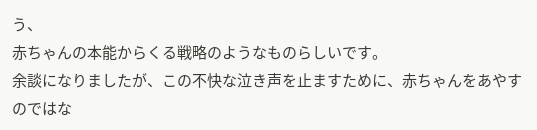う、
赤ちゃんの本能からくる戦略のようなものらしいです。
余談になりましたが、この不快な泣き声を止ますために、赤ちゃんをあやすのではな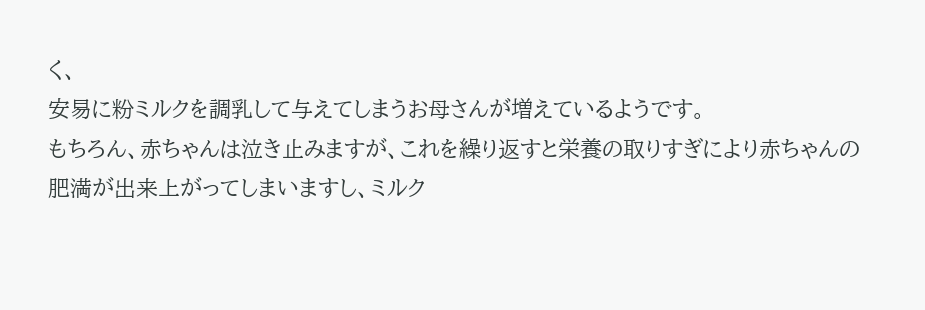く、
安易に粉ミルクを調乳して与えてしまうお母さんが増えているようです。
もちろん、赤ちゃんは泣き止みますが、これを繰り返すと栄養の取りすぎにより赤ちゃんの
肥満が出来上がってしまいますし、ミルク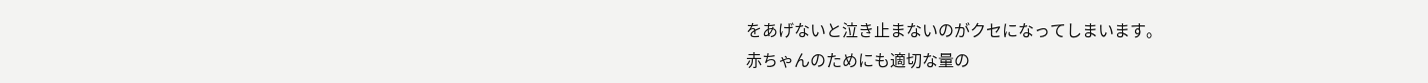をあげないと泣き止まないのがクセになってしまいます。
赤ちゃんのためにも適切な量の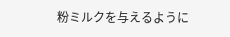粉ミルクを与えるように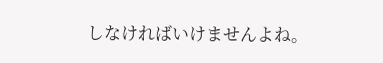しなければいけませんよね。